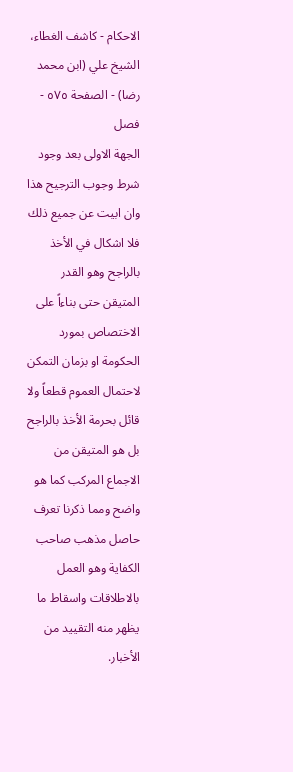الاحكام - كاشف الغطاء، الشيخ علي (ابن محمد رضا) - الصفحة ٥٧٥ - فصل
الجهة الاولى بعد وجود شرط وجوب الترجيح هذا وان ابيت عن جميع ذلك فلا اشكال في الأخذ بالراجح وهو القدر المتيقن حتى بناءاً على الاختصاص بمورد الحكومة او بزمان التمكن لاحتمال العموم قطعاً ولا قائل بحرمة الأخذ بالراجح بل هو المتيقن من الاجماع المركب كما هو واضح ومما ذكرنا تعرف حاصل مذهب صاحب الكفاية وهو العمل بالاطلاقات واسقاط ما يظهر منه التقييد من الأخبار.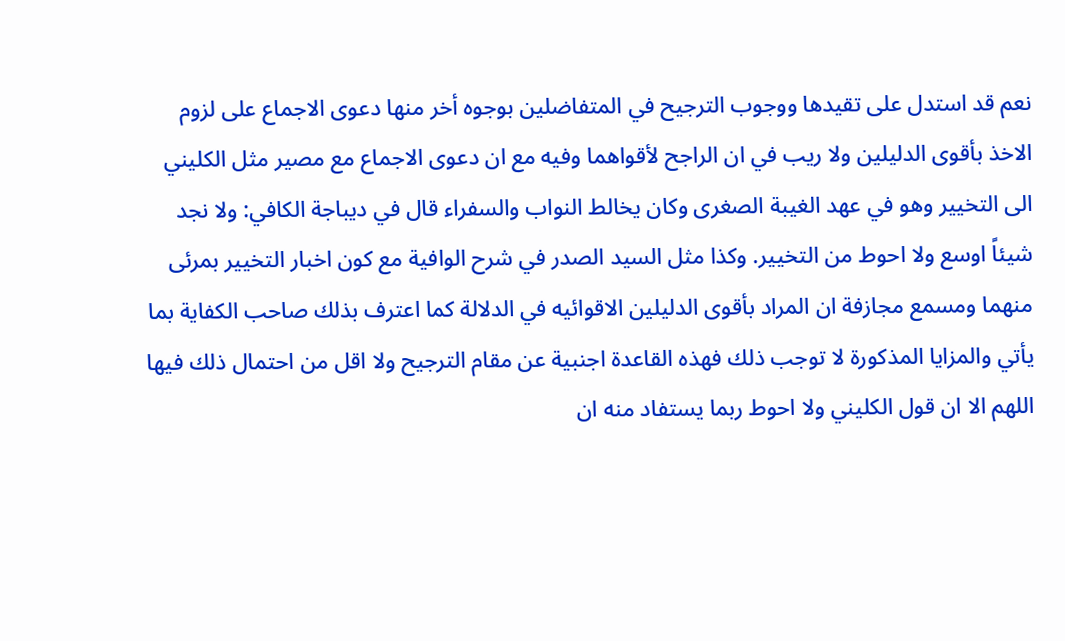نعم قد استدل على تقيدها ووجوب الترجيح في المتفاضلين بوجوه أخر منها دعوى الاجماع على لزوم الاخذ بأقوى الدليلين ولا ريب في ان الراجح لأقواهما وفيه مع ان دعوى الاجماع مع مصير مثل الكليني الى التخيير وهو في عهد الغيبة الصغرى وكان يخالط النواب والسفراء قال في ديباجة الكافي: ولا نجد شيئاً اوسع ولا احوط من التخيير. وكذا مثل السيد الصدر في شرح الوافية مع كون اخبار التخيير بمرئى منهما ومسمع مجازفة ان المراد بأقوى الدليلين الاقوائيه في الدلالة كما اعترف بذلك صاحب الكفاية بما يأتي والمزايا المذكورة لا توجب ذلك فهذه القاعدة اجنبية عن مقام الترجيح ولا اقل من احتمال ذلك فيها اللهم الا ان قول الكليني ولا احوط ربما يستفاد منه ان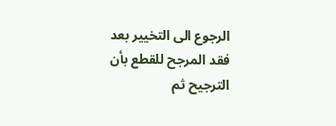الرجوع الى التخيير بعد فقد المرجح للقطع بأن الترجيح ثم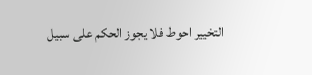التخيير احوط فلا يجوز الحكم على سبيل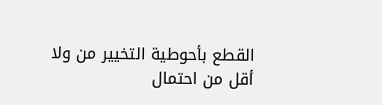القطع بأحوطية التخيير من ولا أقل من احتمال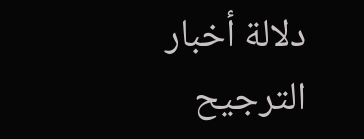دلالة أخبار الترجيح